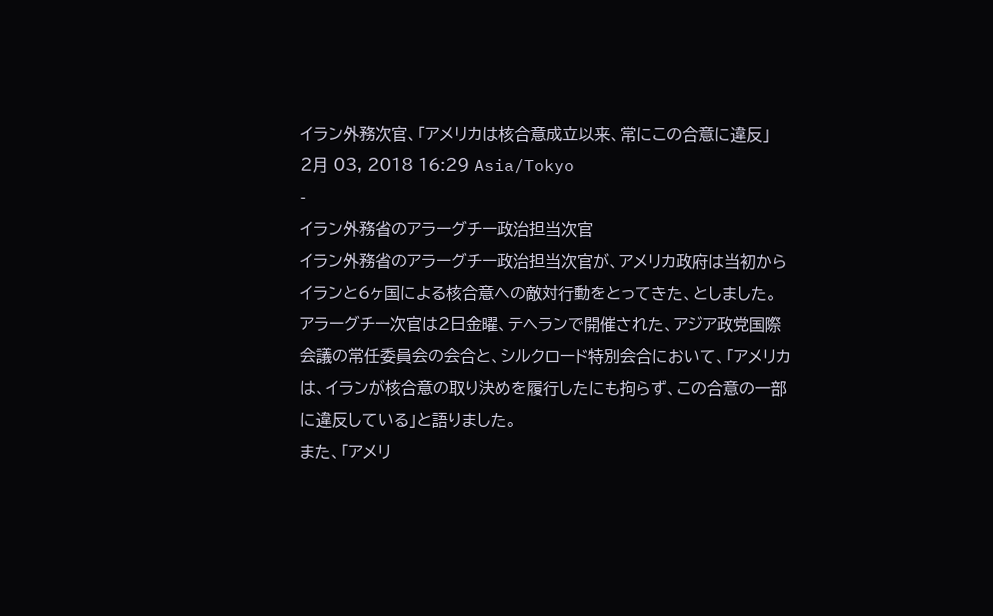イラン外務次官、「アメリカは核合意成立以来、常にこの合意に違反」
2月 03, 2018 16:29 Asia/Tokyo
-
イラン外務省のアラーグチー政治担当次官
イラン外務省のアラーグチー政治担当次官が、アメリカ政府は当初からイランと6ヶ国による核合意への敵対行動をとってきた、としました。
アラーグチー次官は2日金曜、テヘランで開催された、アジア政党国際会議の常任委員会の会合と、シルクロード特別会合において、「アメリカは、イランが核合意の取り決めを履行したにも拘らず、この合意の一部に違反している」と語りました。
また、「アメリ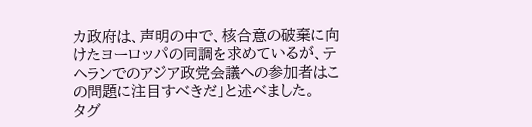カ政府は、声明の中で、核合意の破棄に向けたヨーロッパの同調を求めているが、テヘランでのアジア政党会議への参加者はこの問題に注目すべきだ」と述べました。
タグ